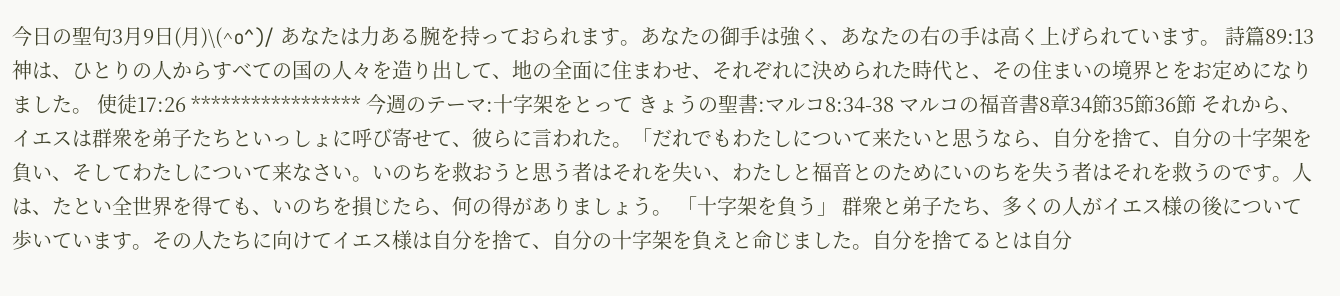今日の聖句3月9日(月)\(^o^)/ あなたは力ある腕を持っておられます。あなたの御手は強く、あなたの右の手は高く上げられています。 詩篇89:13 神は、ひとりの人からすべての国の人々を造り出して、地の全面に住まわせ、それぞれに決められた時代と、その住まいの境界とをお定めになりました。 使徒17:26 ***************** 今週のテーマ:十字架をとって きょうの聖書:マルコ8:34-38 マルコの福音書8章34節35節36節 それから、イエスは群衆を弟子たちといっしょに呼び寄せて、彼らに言われた。「だれでもわたしについて来たいと思うなら、自分を捨て、自分の十字架を負い、そしてわたしについて来なさい。いのちを救おうと思う者はそれを失い、わたしと福音とのためにいのちを失う者はそれを救うのです。人は、たとい全世界を得ても、いのちを損じたら、何の得がありましょう。 「十字架を負う」 群衆と弟子たち、多くの人がイエス様の後について歩いています。その人たちに向けてイエス様は自分を捨て、自分の十字架を負えと命じました。自分を捨てるとは自分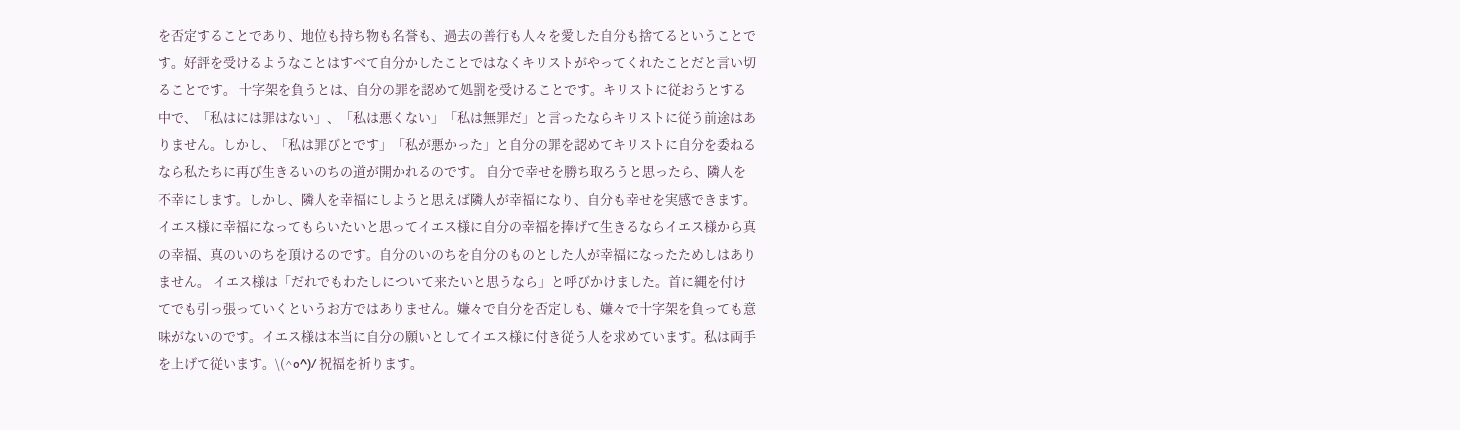を否定することであり、地位も持ち物も名誉も、過去の善行も人々を愛した自分も捨てるということです。好評を受けるようなことはすべて自分かしたことではなくキリストがやってくれたことだと言い切ることです。 十字架を負うとは、自分の罪を認めて処罰を受けることです。キリストに従おうとする中で、「私はには罪はない」、「私は悪くない」「私は無罪だ」と言ったならキリストに従う前途はありません。しかし、「私は罪びとです」「私が悪かった」と自分の罪を認めてキリストに自分を委ねるなら私たちに再び生きるいのちの道が開かれるのです。 自分で幸せを勝ち取ろうと思ったら、隣人を不幸にします。しかし、隣人を幸福にしようと思えば隣人が幸福になり、自分も幸せを実感できます。イエス様に幸福になってもらいたいと思ってイエス様に自分の幸福を捧げて生きるならイエス様から真の幸福、真のいのちを頂けるのです。自分のいのちを自分のものとした人が幸福になったためしはありません。 イエス様は「だれでもわたしについて来たいと思うなら」と呼びかけました。首に縄を付けてでも引っ張っていくというお方ではありません。嫌々で自分を否定しも、嫌々で十字架を負っても意味がないのです。イエス様は本当に自分の願いとしてイエス様に付き従う人を求めています。私は両手を上げて従います。\(^o^)/ 祝福を祈ります。